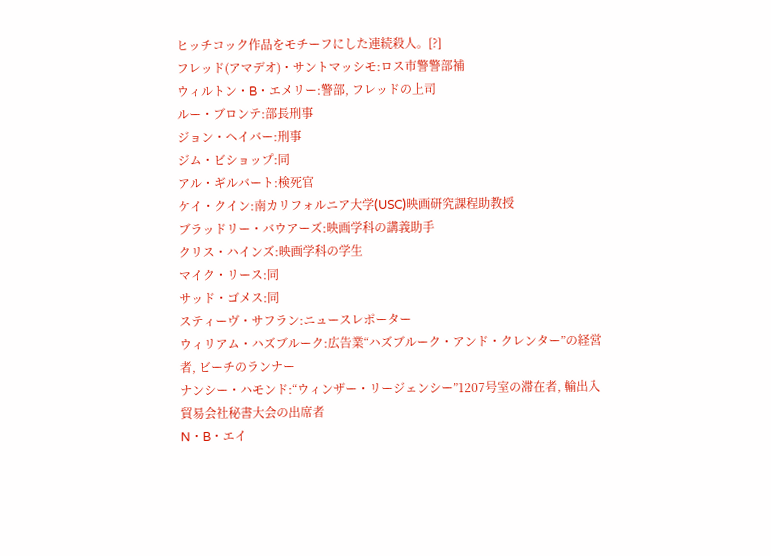ヒッチコック作品をモチーフにした連続殺人。[?]
フレッド(アマデオ)・サントマッシモ:ロス市警警部補
ウィルトン・B・エメリー:警部, フレッドの上司
ルー・ブロンテ:部長刑事
ジョン・ヘイバー:刑事
ジム・ビショップ:同
アル・ギルバート:検死官
ケイ・クイン:南カリフォルニア大学(USC)映画研究課程助教授
ブラッドリー・バウアーズ:映画学科の講義助手
クリス・ハインズ:映画学科の学生
マイク・リース:同
サッド・ゴメス:同
スティーヴ・サフラン:ニュースレポーター
ウィリアム・ハズブルーク:広告業“ハズブルーク・アンド・クレンター”の経営者, ビーチのランナー
ナンシー・ハモンド:“ウィンザー・リージェンシー”1207号室の滞在者, 輸出入貿易会社秘書大会の出席者
N・B・エイ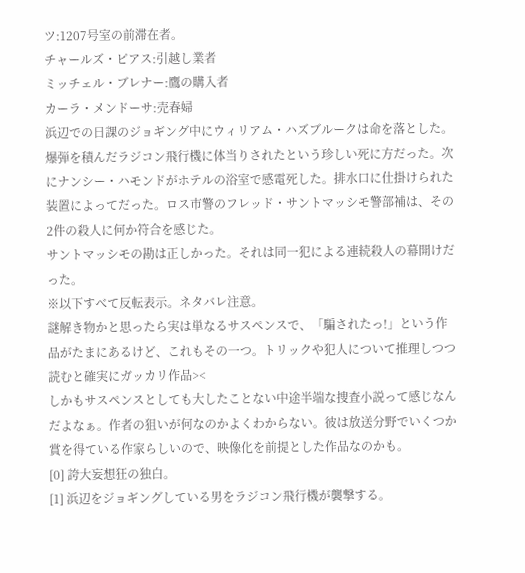ツ:1207号室の前滞在者。
チャールズ・ピアス:引越し業者
ミッチェル・ブレナー:鷹の購入者
カーラ・メンドーサ:売春婦
浜辺での日課のジョギング中にウィリアム・ハズブルークは命を落とした。爆弾を積んだラジコン飛行機に体当りされたという珍しい死に方だった。次にナンシー・ハモンドがホテルの浴室で感電死した。排水口に仕掛けられた装置によってだった。ロス市警のフレッド・サントマッシモ警部補は、その2件の殺人に何か符合を感じた。
サントマッシモの勘は正しかった。それは同一犯による連続殺人の幕開けだった。
※以下すべて反転表示。ネタバレ注意。
謎解き物かと思ったら実は単なるサスペンスで、「騙されたっ!」という作品がたまにあるけど、これもその一つ。トリックや犯人について推理しつつ読むと確実にガッカリ作品><
しかもサスペンスとしても大したことない中途半端な捜査小説って感じなんだよなぁ。作者の狙いが何なのかよくわからない。彼は放送分野でいくつか賞を得ている作家らしいので、映像化を前提とした作品なのかも。
[0] 誇大妄想狂の独白。
[1] 浜辺をジョギングしている男をラジコン飛行機が襲撃する。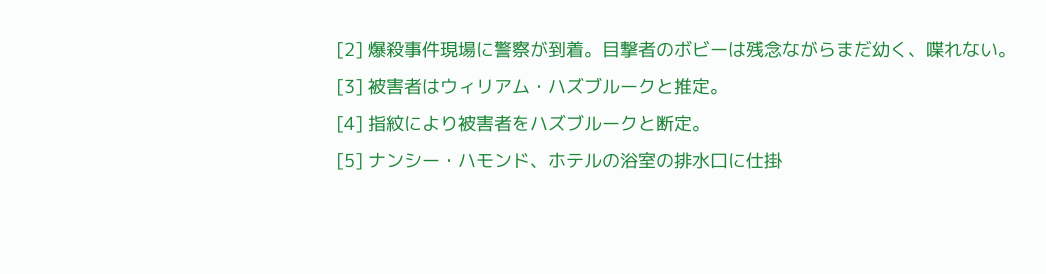[2] 爆殺事件現場に警察が到着。目撃者のボビーは残念ながらまだ幼く、喋れない。
[3] 被害者はウィリアム・ハズブルークと推定。
[4] 指紋により被害者をハズブルークと断定。
[5] ナンシー・ハモンド、ホテルの浴室の排水口に仕掛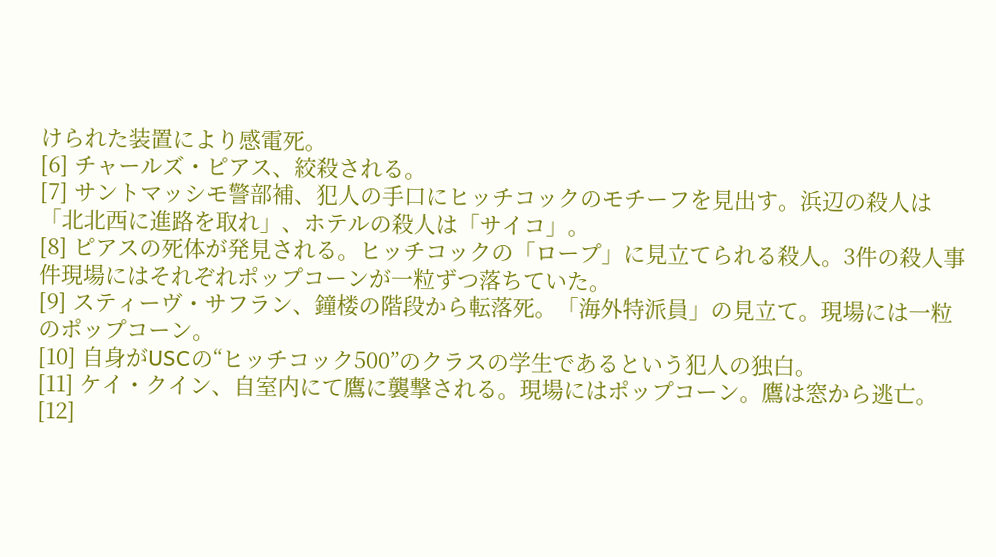けられた装置により感電死。
[6] チャールズ・ピアス、絞殺される。
[7] サントマッシモ警部補、犯人の手口にヒッチコックのモチーフを見出す。浜辺の殺人は「北北西に進路を取れ」、ホテルの殺人は「サイコ」。
[8] ピアスの死体が発見される。ヒッチコックの「ロープ」に見立てられる殺人。3件の殺人事件現場にはそれぞれポップコーンが一粒ずつ落ちていた。
[9] スティーヴ・サフラン、鐘楼の階段から転落死。「海外特派員」の見立て。現場には一粒のポップコーン。
[10] 自身がUSCの“ヒッチコック500”のクラスの学生であるという犯人の独白。
[11] ケイ・クイン、自室内にて鷹に襲撃される。現場にはポップコーン。鷹は窓から逃亡。
[12]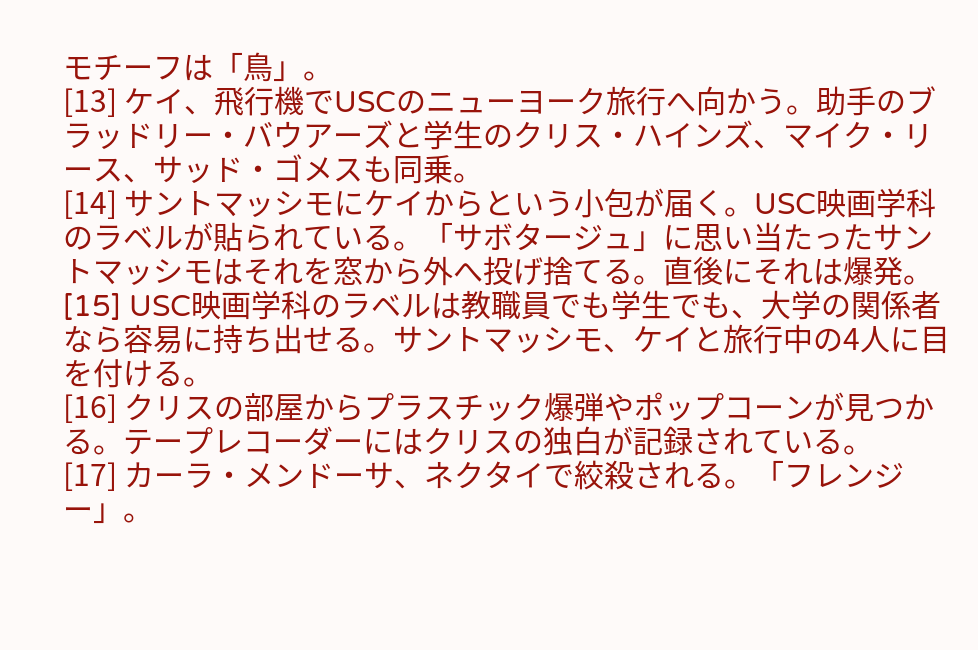モチーフは「鳥」。
[13] ケイ、飛行機でUSCのニューヨーク旅行へ向かう。助手のブラッドリー・バウアーズと学生のクリス・ハインズ、マイク・リース、サッド・ゴメスも同乗。
[14] サントマッシモにケイからという小包が届く。USC映画学科のラベルが貼られている。「サボタージュ」に思い当たったサントマッシモはそれを窓から外へ投げ捨てる。直後にそれは爆発。
[15] USC映画学科のラベルは教職員でも学生でも、大学の関係者なら容易に持ち出せる。サントマッシモ、ケイと旅行中の4人に目を付ける。
[16] クリスの部屋からプラスチック爆弾やポップコーンが見つかる。テープレコーダーにはクリスの独白が記録されている。
[17] カーラ・メンドーサ、ネクタイで絞殺される。「フレンジー」。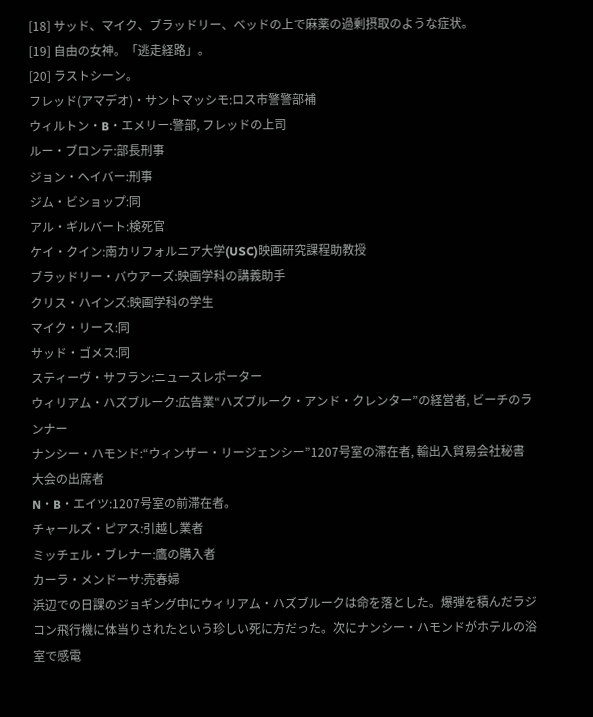[18] サッド、マイク、ブラッドリー、ベッドの上で麻薬の過剰摂取のような症状。
[19] 自由の女神。「逃走経路」。
[20] ラストシーン。
フレッド(アマデオ)・サントマッシモ:ロス市警警部補
ウィルトン・B・エメリー:警部, フレッドの上司
ルー・ブロンテ:部長刑事
ジョン・ヘイバー:刑事
ジム・ビショップ:同
アル・ギルバート:検死官
ケイ・クイン:南カリフォルニア大学(USC)映画研究課程助教授
ブラッドリー・バウアーズ:映画学科の講義助手
クリス・ハインズ:映画学科の学生
マイク・リース:同
サッド・ゴメス:同
スティーヴ・サフラン:ニュースレポーター
ウィリアム・ハズブルーク:広告業“ハズブルーク・アンド・クレンター”の経営者, ビーチのランナー
ナンシー・ハモンド:“ウィンザー・リージェンシー”1207号室の滞在者, 輸出入貿易会社秘書大会の出席者
N・B・エイツ:1207号室の前滞在者。
チャールズ・ピアス:引越し業者
ミッチェル・ブレナー:鷹の購入者
カーラ・メンドーサ:売春婦
浜辺での日課のジョギング中にウィリアム・ハズブルークは命を落とした。爆弾を積んだラジコン飛行機に体当りされたという珍しい死に方だった。次にナンシー・ハモンドがホテルの浴室で感電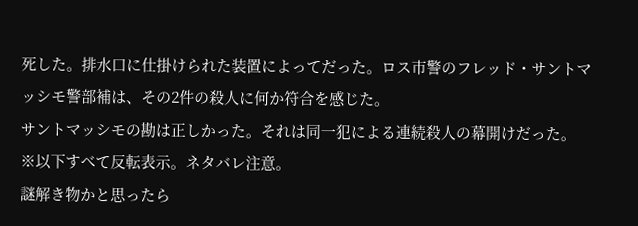死した。排水口に仕掛けられた装置によってだった。ロス市警のフレッド・サントマッシモ警部補は、その2件の殺人に何か符合を感じた。
サントマッシモの勘は正しかった。それは同一犯による連続殺人の幕開けだった。
※以下すべて反転表示。ネタバレ注意。
謎解き物かと思ったら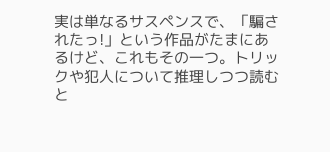実は単なるサスペンスで、「騙されたっ!」という作品がたまにあるけど、これもその一つ。トリックや犯人について推理しつつ読むと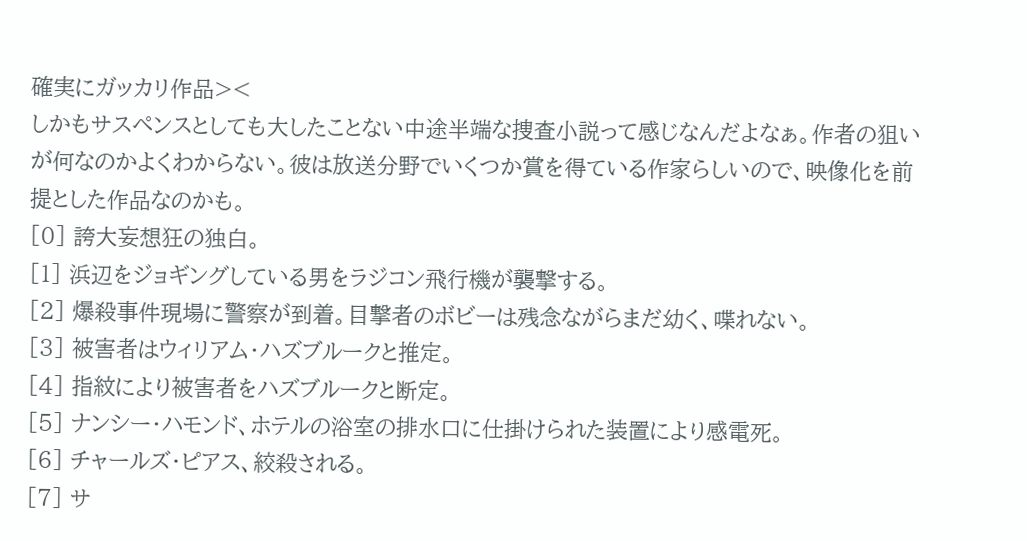確実にガッカリ作品><
しかもサスペンスとしても大したことない中途半端な捜査小説って感じなんだよなぁ。作者の狙いが何なのかよくわからない。彼は放送分野でいくつか賞を得ている作家らしいので、映像化を前提とした作品なのかも。
[0] 誇大妄想狂の独白。
[1] 浜辺をジョギングしている男をラジコン飛行機が襲撃する。
[2] 爆殺事件現場に警察が到着。目撃者のボビーは残念ながらまだ幼く、喋れない。
[3] 被害者はウィリアム・ハズブルークと推定。
[4] 指紋により被害者をハズブルークと断定。
[5] ナンシー・ハモンド、ホテルの浴室の排水口に仕掛けられた装置により感電死。
[6] チャールズ・ピアス、絞殺される。
[7] サ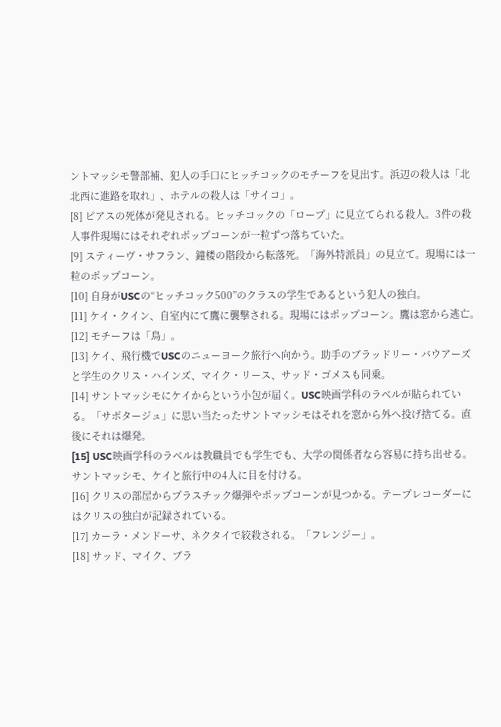ントマッシモ警部補、犯人の手口にヒッチコックのモチーフを見出す。浜辺の殺人は「北北西に進路を取れ」、ホテルの殺人は「サイコ」。
[8] ピアスの死体が発見される。ヒッチコックの「ロープ」に見立てられる殺人。3件の殺人事件現場にはそれぞれポップコーンが一粒ずつ落ちていた。
[9] スティーヴ・サフラン、鐘楼の階段から転落死。「海外特派員」の見立て。現場には一粒のポップコーン。
[10] 自身がUSCの“ヒッチコック500”のクラスの学生であるという犯人の独白。
[11] ケイ・クイン、自室内にて鷹に襲撃される。現場にはポップコーン。鷹は窓から逃亡。
[12] モチーフは「鳥」。
[13] ケイ、飛行機でUSCのニューヨーク旅行へ向かう。助手のブラッドリー・バウアーズと学生のクリス・ハインズ、マイク・リース、サッド・ゴメスも同乗。
[14] サントマッシモにケイからという小包が届く。USC映画学科のラベルが貼られている。「サボタージュ」に思い当たったサントマッシモはそれを窓から外へ投げ捨てる。直後にそれは爆発。
[15] USC映画学科のラベルは教職員でも学生でも、大学の関係者なら容易に持ち出せる。サントマッシモ、ケイと旅行中の4人に目を付ける。
[16] クリスの部屋からプラスチック爆弾やポップコーンが見つかる。テープレコーダーにはクリスの独白が記録されている。
[17] カーラ・メンドーサ、ネクタイで絞殺される。「フレンジー」。
[18] サッド、マイク、ブラ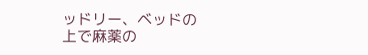ッドリー、ベッドの上で麻薬の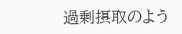過剰摂取のよう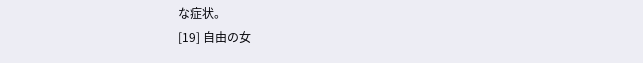な症状。
[19] 自由の女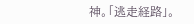神。「逃走経路」。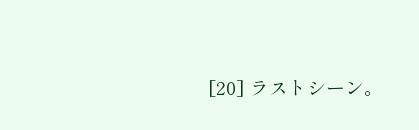[20] ラストシーン。